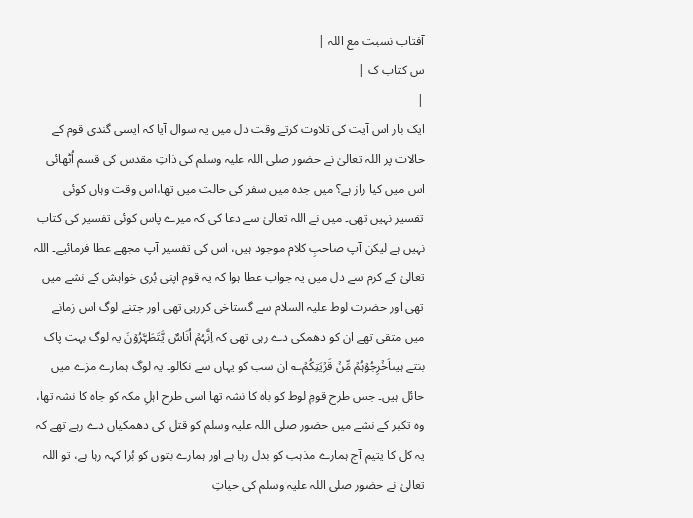آفتاب نسبت مع اللہ |
س کتاب ک |
|
ایک بار اس آیت کی تلاوت کرتے وقت دل میں یہ سوال آیا کہ ایسی گندی قوم کے حالات پر اللہ تعالیٰ نے حضور صلی اللہ علیہ وسلم کی ذاتِ مقدس کی قسم اُٹھائی اس میں کیا راز ہے؟ میں جدہ میں سفر کی حالت میں تھا،اس وقت وہاں کوئی تفسیر نہیں تھی۔ میں نے اللہ تعالیٰ سے دعا کی کہ میرے پاس کوئی تفسیر کی کتاب نہیں ہے لیکن آپ صاحبِ کلام موجود ہیں، اس کی تفسیر آپ مجھے عطا فرمائیے۔ اللہ تعالیٰ کے کرم سے دل میں یہ جواب عطا ہوا کہ یہ قوم اپنی بُری خواہش کے نشے میں تھی اور حضرت لوط علیہ السلام سے گستاخی کررہی تھی اور جتنے لوگ اس زمانے میں متقی تھے ان کو دھمکی دے رہی تھی کہ اِنَّہُمۡ اُنَاسٌ یَّتَطَہَّرُوۡنَ یہ لوگ بہت پاک بنتے ہیںاَخۡرِجُوۡہُمۡ مِّنۡ قَرۡیَتِکُمۡ؎ ان سب کو یہاں سے نکالو۔ یہ لوگ ہمارے مزے میں حائل ہیں۔ جس طرح قومِ لوط کو باہ کا نشہ تھا اسی طرح اہلِ مکہ کو جاہ کا نشہ تھا، وہ تکبر کے نشے میں حضور صلی اللہ علیہ وسلم کو قتل کی دھمکیاں دے رہے تھے کہ یہ کل کا یتیم آج ہمارے مذہب کو بدل رہا ہے اور ہمارے بتوں کو بُرا کہہ رہا ہے، تو اللہ تعالیٰ نے حضور صلی اللہ علیہ وسلم کی حیاتِ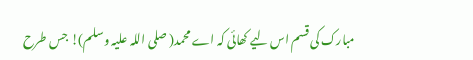مبارک کی قسم اس لیے کھائی کہ اے محمد( صلی اللہ علیہ وسلم)! جس طرح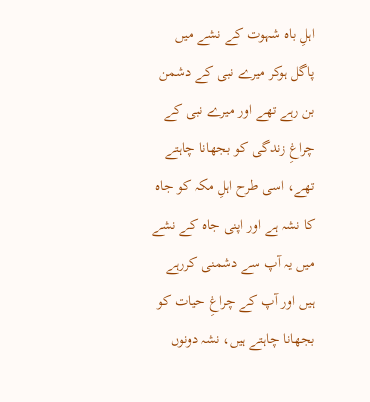اہلِ باہ شہوت کے نشے میں پاگل ہوکر میرے نبی کے دشمن بن رہے تھے اور میرے نبی کے چراغِ زندگی کو بجھانا چاہتے تھے، اسی طرح اہلِ مکہ کو جاہ کا نشہ ہے اور اپنی جاہ کے نشے میں یہ آپ سے دشمنی کررہے ہیں اور آپ کے چراغِ حیات کو بجھانا چاہتے ہیں، نشہ دونوں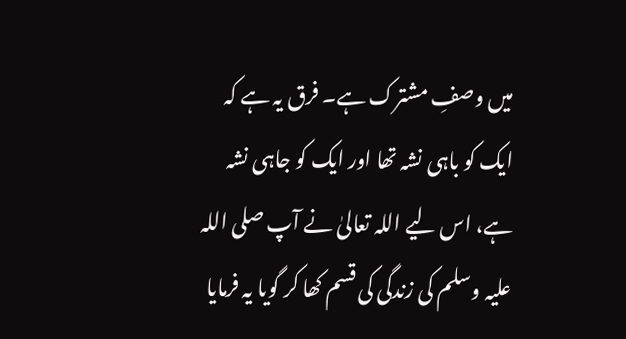میں وصفِ مشترک ہے۔ فرق یہ ہے کہ ایک کو باہی نشہ تھا اور ایک کو جاہی نشہ ہے، اس لیے اللہ تعالیٰ نے آپ صلی اللہ علیہ وسلم کی زندگی کی قسم کھا کر گویا یہ فرمایا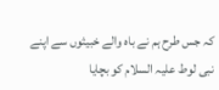کہ جس طرح ہم نے باہ والے خبیثوں سے اپنے نبی لوط علیہ السلام کو بچایا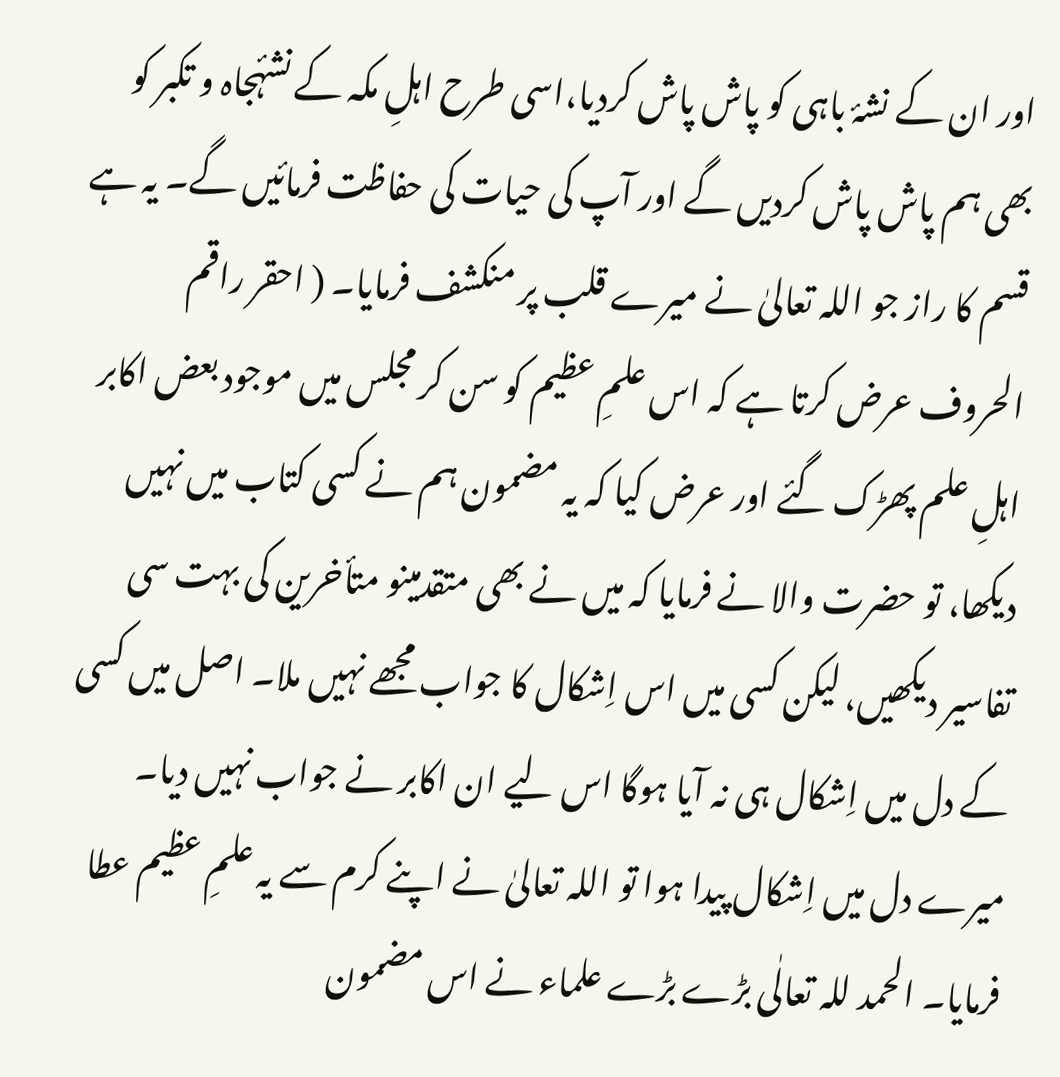اور ان کے نشۂ باہی کو پاش پاش کردیا،اسی طرح اہلِ مکہ کے نشۂجاہ و تکبر کو بھی ہم پاش پاش کردیں گے اور آپ کی حیات کی حفاظت فرمائیں گے۔ یہ ہے قسم کا راز جو اللہ تعالیٰ نے میرے قلب پر منکشف فرمایا۔ ( احقر راقم الحروف عرض کرتا ہے کہ اس علمِ عظیم کو سن کر مجلس میں موجود بعض اکابر اہلِ علم پھڑک گئے اور عرض کیا کہ یہ مضمون ہم نے کسی کتاب میں نہیں دیکھا، تو حضرت والا نے فرمایا کہ میں نے بھی متقدمینو متأخرین کی بہت سی تفاسیر دیکھیں، لیکن کسی میں اس اِشکال کا جواب مجھے نہیں ملا۔ اصل میں کسی کے دل میں اِشکال ہی نہ آیا ہوگا اس لیے ان اکابر نے جواب نہیں دیا۔ میرے دل میں اِشکال پیدا ہوا تو اللہ تعالیٰ نے اپنے کرم سے یہ علمِ عظیم عطا فرمایا۔ الحمد للہ تعالٰی بڑے بڑے علماء نے اس مضمون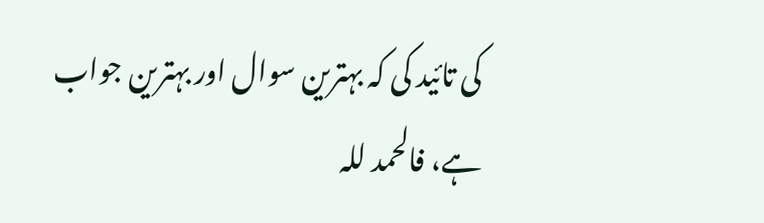کی تائید کی کہ بہترین سوال اور بہترین جواب ہے، فالحمد للہ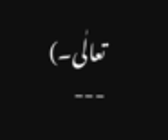تعالٰی۔) ---